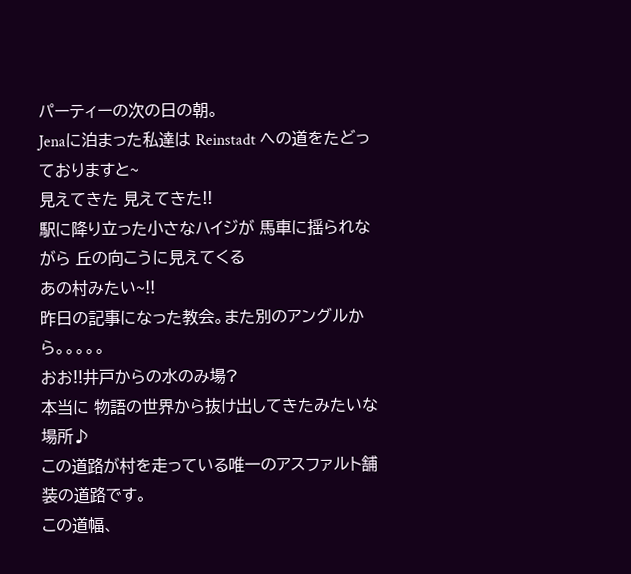パーティーの次の日の朝。
Jenaに泊まった私達は Reinstadt への道をたどっておりますと~
見えてきた 見えてきた!!
駅に降り立った小さなハイジが 馬車に揺られながら 丘の向こうに見えてくる
あの村みたい~!!
昨日の記事になった教会。また別のアングルから。。。。。
おお!!井戸からの水のみ場?
本当に 物語の世界から抜け出してきたみたいな場所♪
この道路が村を走っている唯一のアスファルト舗装の道路です。
この道幅、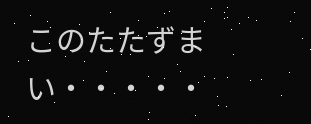このたたずまい・・・・・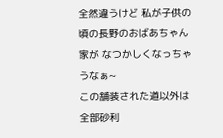全然違うけど 私が子供の頃の長野のおばあちゃん家が なつかしくなっちゃうなぁ~
この舗装された道以外は 全部砂利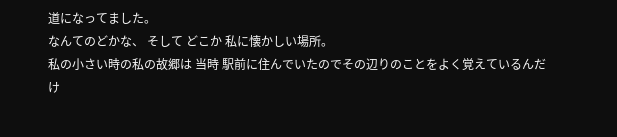道になってました。
なんてのどかな、 そして どこか 私に懐かしい場所。
私の小さい時の私の故郷は 当時 駅前に住んでいたのでその辺りのことをよく覚えているんだけ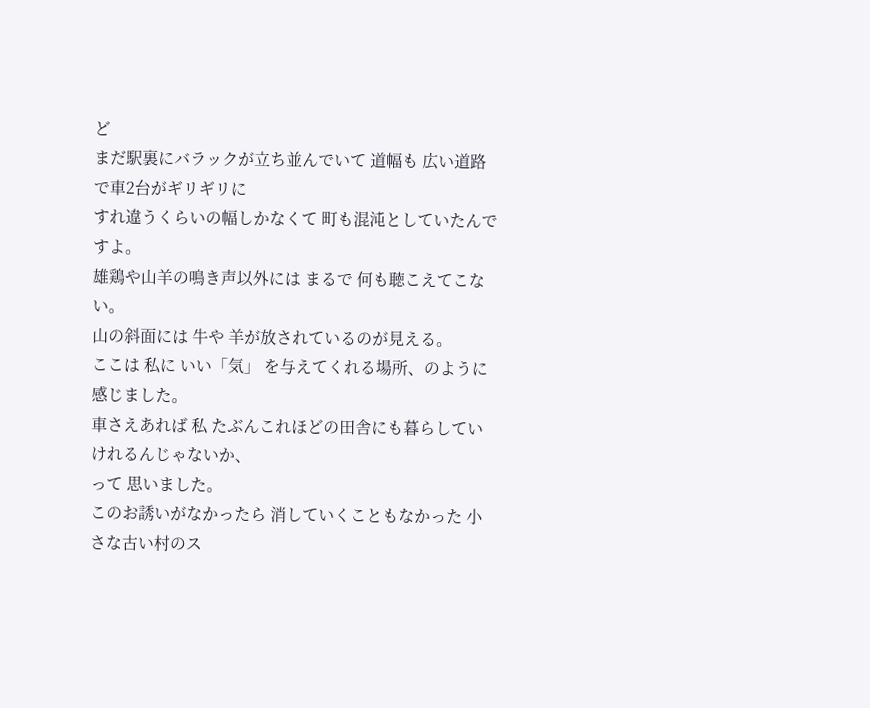ど
まだ駅裏にバラックが立ち並んでいて 道幅も 広い道路で車2台がギリギリに
すれ違うくらいの幅しかなくて 町も混沌としていたんですよ。
雄鶏や山羊の鳴き声以外には まるで 何も聴こえてこない。
山の斜面には 牛や 羊が放されているのが見える。
ここは 私に いい「気」 を与えてくれる場所、のように感じました。
車さえあれば 私 たぶんこれほどの田舎にも暮らしていけれるんじゃないか、
って 思いました。
このお誘いがなかったら 消していくこともなかった 小さな古い村のス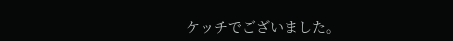ケッチでございました。